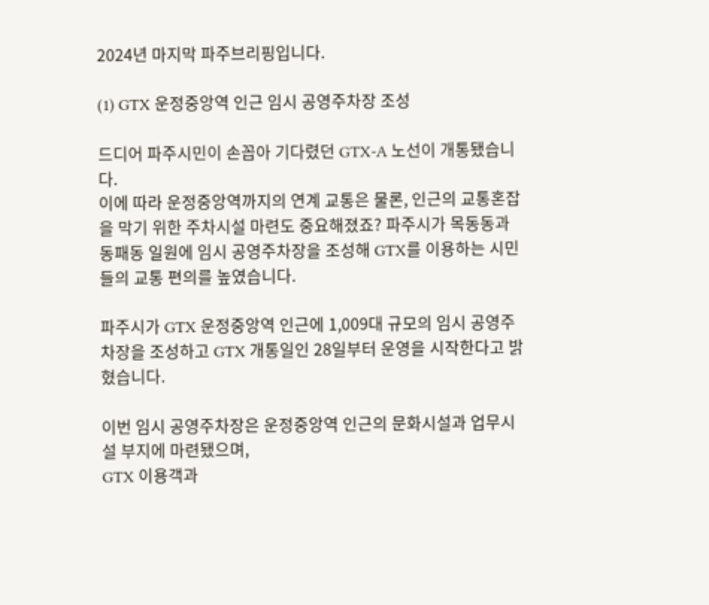2024년 마지막 파주브리핑입니다.

(1) GTX 운정중앙역 인근 임시 공영주차장 조성

드디어 파주시민이 손꼽아 기다렸던 GTX-A 노선이 개통됐습니다.
이에 따라 운정중앙역까지의 연계 교통은 물론, 인근의 교통혼잡을 막기 위한 주차시설 마련도 중요해졌죠? 파주시가 목동동과 동패동 일원에 임시 공영주차장을 조성해 GTX를 이용하는 시민들의 교통 편의를 높였습니다.

파주시가 GTX 운정중앙역 인근에 1,009대 규모의 임시 공영주차장을 조성하고 GTX 개통일인 28일부터 운영을 시작한다고 밝혔습니다.

이번 임시 공영주차장은 운정중앙역 인근의 문화시설과 업무시설 부지에 마련됐으며,
GTX 이용객과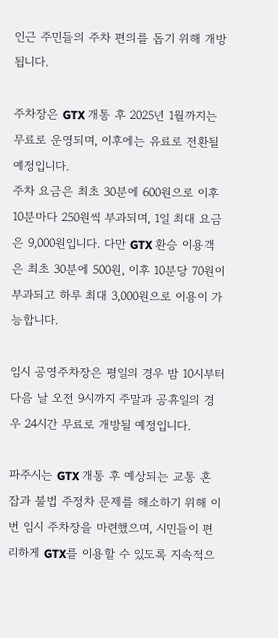인근 주민들의 주차 편의를 돕기 위해 개방됩니다.

주차장은 GTX 개통 후 2025년 1월까지는 무료로 운영되며, 이후에는 유료로 전환될 예정입니다.
주차 요금은 최초 30분에 600원으로 이후 10분마다 250원씩 부과되며, 1일 최대 요금은 9,000원입니다. 다만 GTX 환승 이용객은 최초 30분에 500원, 이후 10분당 70원이 부과되고 하루 최대 3,000원으로 이용이 가능합니다.

임시 공영주차장은 평일의 경우 밤 10시부터 다음 날 오전 9시까지 주말과 공휴일의 경우 24시간 무료로 개방될 예정입니다.

파주시는 GTX 개통 후 예상되는 교통 혼잡과 불법 주정차 문제를 해소하기 위해 이번 임시 주차장을 마련했으며, 시민들이 편리하게 GTX를 이용할 수 있도록 지속적으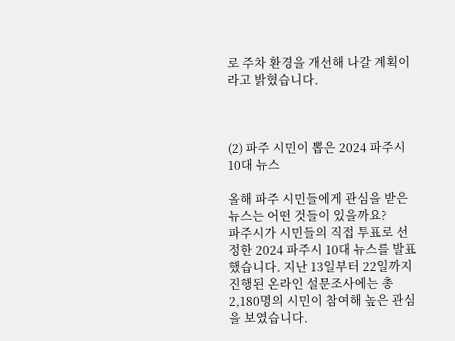로 주차 환경을 개선해 나갈 계획이라고 밝혔습니다.



(2) 파주 시민이 뽑은 2024 파주시 10대 뉴스

올해 파주 시민들에게 관심을 받은 뉴스는 어떤 것들이 있을까요?
파주시가 시민들의 직접 투표로 선정한 2024 파주시 10대 뉴스를 발표했습니다. 지난 13일부터 22일까지 진행된 온라인 설문조사에는 총 2,180명의 시민이 참여해 높은 관심을 보였습니다.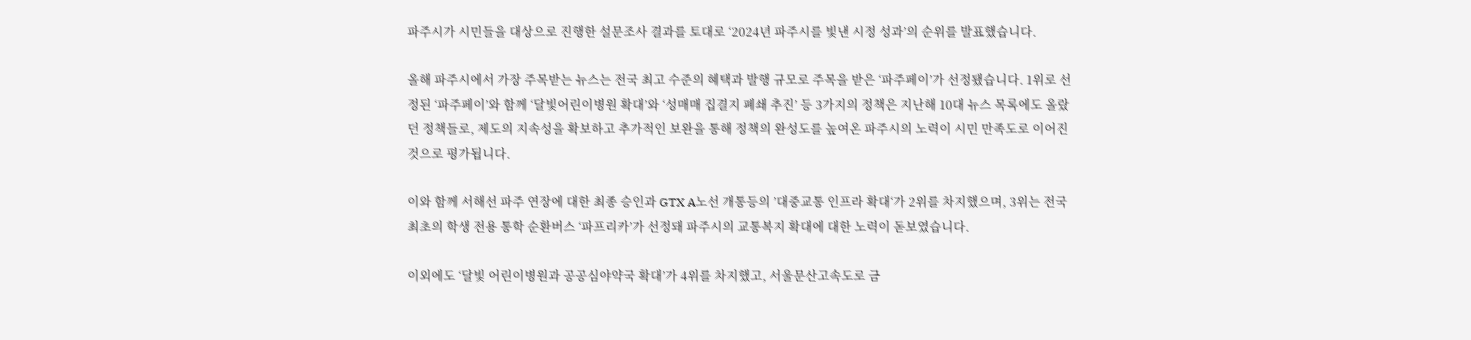파주시가 시민들을 대상으로 진행한 설문조사 결과를 토대로 ‘2024년 파주시를 빛낸 시정 성과’의 순위를 발표했습니다.

올해 파주시에서 가장 주목받는 뉴스는 전국 최고 수준의 혜택과 발행 규모로 주목을 받은 ‘파주페이’가 선정됐습니다. 1위로 선정된 ‘파주페이’와 함께 ‘달빛어린이병원 확대’와 ‘성매매 집결지 폐쇄 추진’ 등 3가지의 정책은 지난해 10대 뉴스 목록에도 올랐던 정책들로, 제도의 지속성을 확보하고 추가적인 보완을 통해 정책의 완성도를 높여온 파주시의 노력이 시민 만족도로 이어진 것으로 평가됩니다.

이와 함께 서해선 파주 연장에 대한 최종 승인과 GTX A노선 개통등의 ’대중교통 인프라 확대‘가 2위를 차지했으며, 3위는 전국 최초의 학생 전용 통학 순환버스 ‘파프리카’가 선정돼 파주시의 교통복지 확대에 대한 노력이 돋보였습니다.

이외에도 ‘달빛 어린이병원과 공공심야약국 확대’가 4위를 차지했고, 서울문산고속도로 금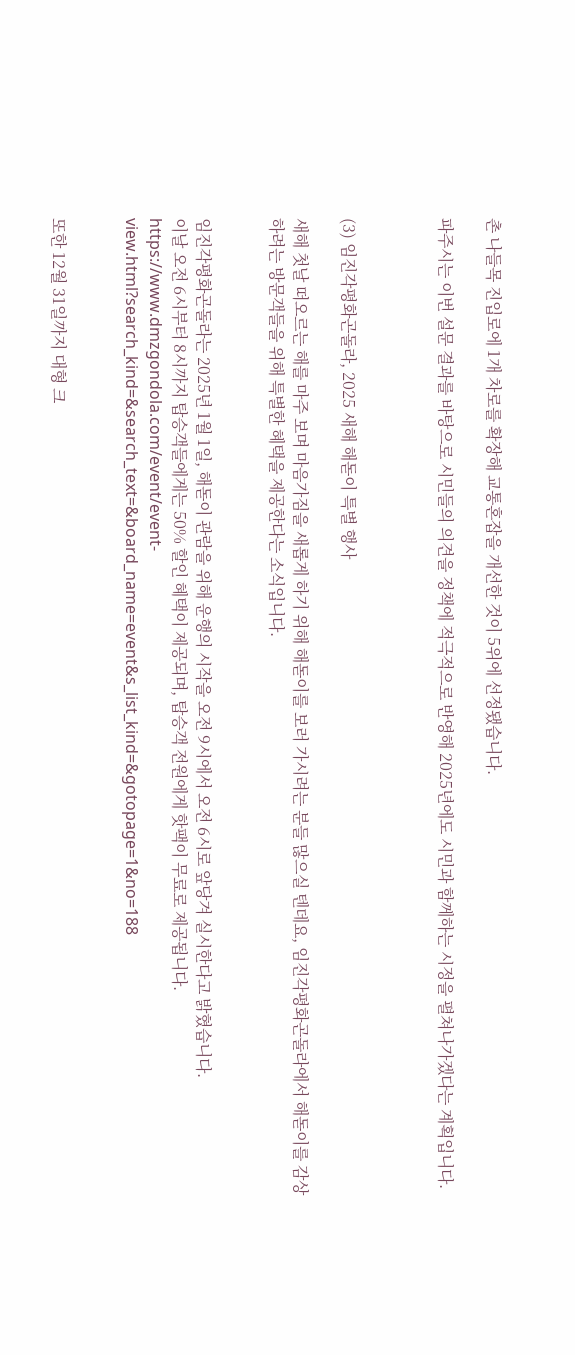촌 나들목 진입로에 1개 차로를 확장해 교통혼잡을 개선한 것이 5위에 선정됐습니다.

파주시는 이번 설문 결과를 바탕으로 시민들의 의견을 정책에 적극적으로 반영해 2025년에도 시민과 함께하는 시정을 펼쳐나가겠다는 계획입니다.



(3) 임진각평화곤돌라, 2025 새해 해돋이 특별 행사

새해 첫날 떠오르는 해를 마주 보며 마음가짐을 새롭게 하기 위해 해돋이를 보러 가시려는 분들 많으실 텐데요, 임진각평화곤돌라에서 해돋이를 감상하려는 방문객들을 위해 특별한 혜택을 제공한다는 소식입니다.


임진각평화곤돌라는 2025년 1월 1일, 해돋이 관람을 위해 운행의 시작을 오전 9시에서 오전 6시로 앞당겨 실시한다고 밝혔습니다.
이날 오전 6시부터 8시까지 탑승객들에게는 50% 할인 혜택이 제공되며, 탑승객 전원에게 핫팩이 무료로 제공됩니다.
https://www.dmzgondola.com/event/event-view.html?search_kind=&search_text=&board_name=event&s_list_kind=&gotopage=1&no=188


또한 12월 31일까지 대형 크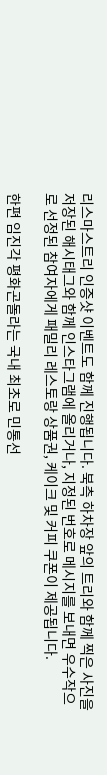리스마스트리 인증샷 이벤트도 함께 진행됩니다. 북측 하차장 앞의 트리와 함께 찍은 사진을 저장된 해시태그와 함께 인스타그램에 올리거나, 지정된 번호로 메시지를 보내면 우수작으로 선정된 참여자에게 패밀리 레스토랑 상품권, 케이크 및 커피 쿠폰이 제공됩니다.

한편 임진각 평화곤돌라는 국내 최초로 민통선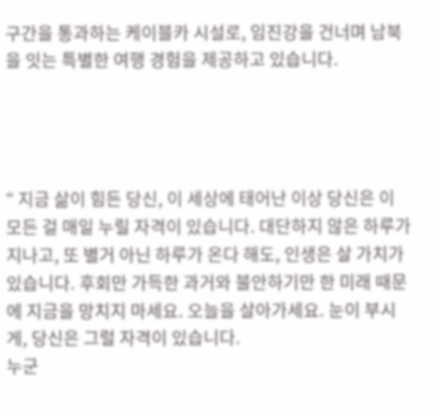구간을 통과하는 케이블카 시설로, 임진강을 건너며 남북을 잇는 특별한 여행 경험을 제공하고 있습니다.




“ 지금 삶이 힘든 당신, 이 세상에 태어난 이상 당신은 이 모든 걸 매일 누릴 자격이 있습니다. 대단하지 않은 하루가 지나고, 또 별거 아닌 하루가 온다 해도, 인생은 살 가치가 있습니다. 후회만 가득한 과거와 불안하기만 한 미래 때문에 지금을 망치지 마세요. 오늘을 살아가세요. 눈이 부시게, 당신은 그럴 자격이 있습니다.
누군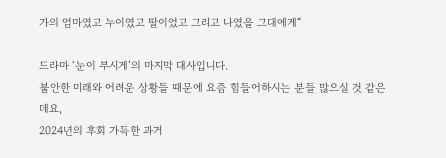가의 엄마였고 누이였고 딸이었고 그리고 나였을 그대에게“

드라마 ‘눈이 부시게’의 마지막 대사입니다.
불안한 미래와 어려운 상황들 때문에 요즘 힘들어하시는 분들 많으실 것 같은데요,
2024년의 후회 가득한 과거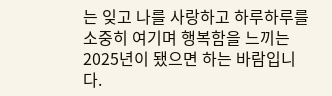는 잊고 나를 사랑하고 하루하루를 소중히 여기며 행복함을 느끼는 2025년이 됐으면 하는 바람입니다.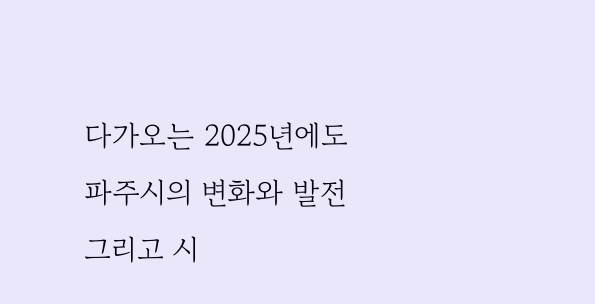다가오는 2025년에도 파주시의 변화와 발전 그리고 시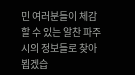민 여러분들이 체감할 수 있는 알찬 파주시의 정보들로 찾아뵙겠습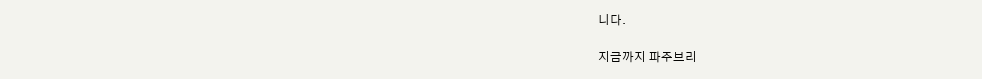니다.

지금까지 파주브리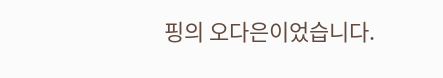핑의 오다은이었습니다.